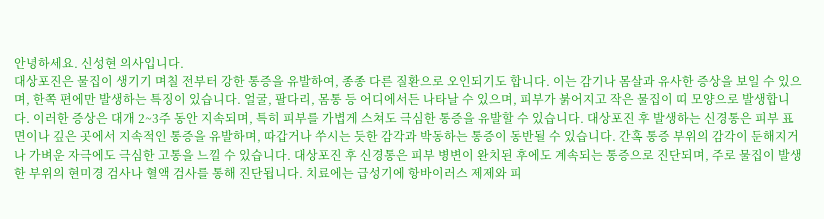안녕하세요. 신성현 의사입니다.
대상포진은 물집이 생기기 며칠 전부터 강한 통증을 유발하여, 종종 다른 질환으로 오인되기도 합니다. 이는 감기나 몸살과 유사한 증상을 보일 수 있으며, 한쪽 편에만 발생하는 특징이 있습니다. 얼굴, 팔다리, 몸통 등 어디에서든 나타날 수 있으며, 피부가 붉어지고 작은 물집이 띠 모양으로 발생합니다. 이러한 증상은 대개 2~3주 동안 지속되며, 특히 피부를 가볍게 스쳐도 극심한 통증을 유발할 수 있습니다. 대상포진 후 발생하는 신경통은 피부 표면이나 깊은 곳에서 지속적인 통증을 유발하며, 따갑거나 쑤시는 듯한 감각과 박동하는 통증이 동반될 수 있습니다. 간혹 통증 부위의 감각이 둔해지거나 가벼운 자극에도 극심한 고통을 느낄 수 있습니다. 대상포진 후 신경통은 피부 병변이 완치된 후에도 계속되는 통증으로 진단되며, 주로 물집이 발생한 부위의 현미경 검사나 혈액 검사를 통해 진단됩니다. 치료에는 급성기에 항바이러스 제제와 피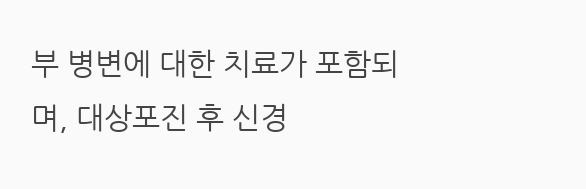부 병변에 대한 치료가 포함되며, 대상포진 후 신경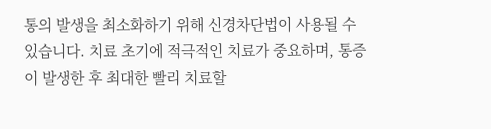통의 발생을 최소화하기 위해 신경차단법이 사용될 수 있습니다. 치료 초기에 적극적인 치료가 중요하며, 통증이 발생한 후 최대한 빨리 치료할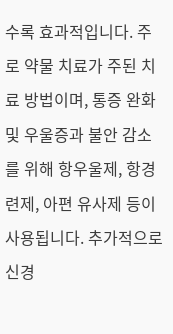수록 효과적입니다. 주로 약물 치료가 주된 치료 방법이며, 통증 완화 및 우울증과 불안 감소를 위해 항우울제, 항경련제, 아편 유사제 등이 사용됩니다. 추가적으로 신경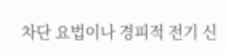차단 요법이나 경피적 전기 신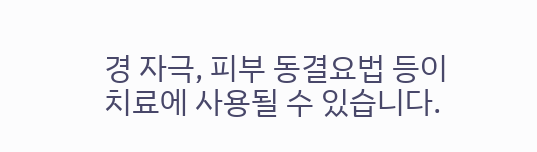경 자극, 피부 동결요법 등이 치료에 사용될 수 있습니다.